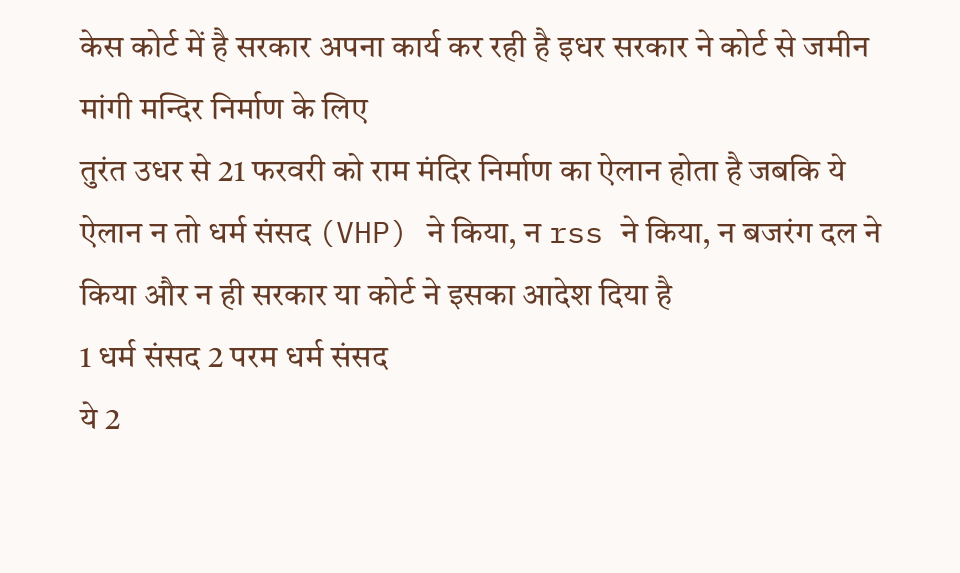केस कोर्ट में है सरकार अपना कार्य कर रही है इधर सरकार ने कोर्ट से जमीन मांगी मन्दिर निर्माण के लिए
तुरंत उधर से 21 फरवरी को राम मंदिर निर्माण का ऐलान होता है जबकि ये ऐलान न तो धर्म संसद (VHP) ने किया, न rss ने किया, न बजरंग दल ने किया और न ही सरकार या कोर्ट ने इसका आदेश दिया है
1 धर्म संसद 2 परम धर्म संसद
ये 2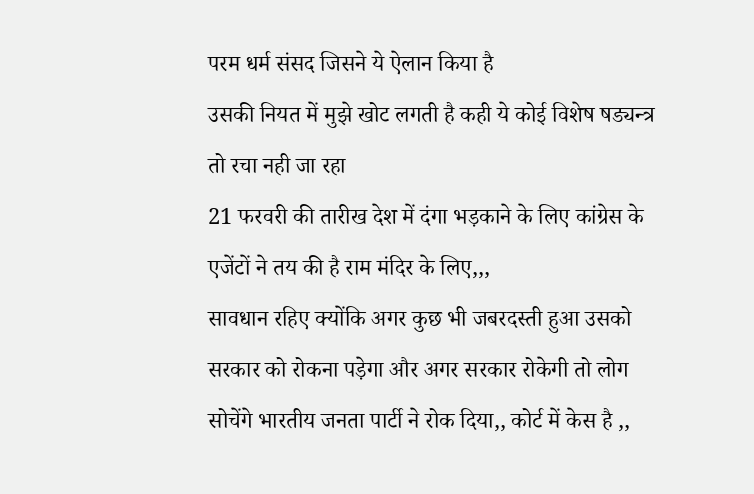परम धर्म संसद जिसने ये ऐलान किया है
उसकी नियत में मुझे खोट लगती है कही ये कोई विशेष षड्यन्त्र तो रचा नही जा रहा
21 फरवरी की तारीख देश में दंगा भड़काने के लिए कांग्रेस के एजेंटों ने तय की है राम मंदिर के लिए,,,
सावधान रहिए क्योंकि अगर कुछ भी जबरदस्ती हुआ उसको सरकार को रोकना पड़ेगा और अगर सरकार रोकेगी तो लोग सोचेंगे भारतीय जनता पार्टी ने रोक दिया,, कोर्ट में केस है ,,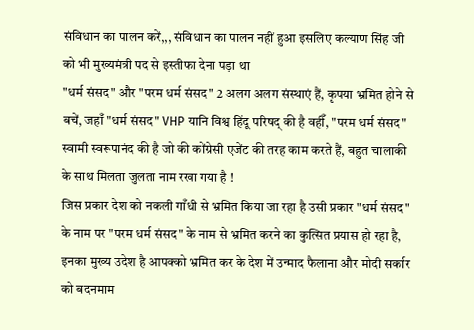संविधान का पालन करें,,, संविधान का पालन नहीं हुआ इसलिए कल्याण सिंह जी को भी मुख्यमंत्री पद से इस्तीफा देना पड़ा था
"धर्म संसद" और "परम धर्म संसद" 2 अलग अलग संस्थाएं हैं, कृपया भ्रमित होने से बचें, जहाँ "धर्म संसद" VHP यानि विश्व हिंदू परिषद् की है वहीँ, "परम धर्म संसद" स्वामी स्वरूपानंद की है जो की कोंग्रेसी एजेंट की तरह काम करते हैं, बहुत चालाकी के साथ मिलता जुलता नाम रखा गया है !
जिस प्रकार देश को नकली गाँधी से भ्रमित किया जा रहा है उसी प्रकार "धर्म संसद" के नाम पर "परम धर्म संसद" के नाम से भ्रमित करने का कुत्सित प्रयास हो रहा है, इनका मुख्य उदेश है आपक्को भ्रमित कर के देश में उन्माद फैलाना और मोदी सर्कार को बदनमाम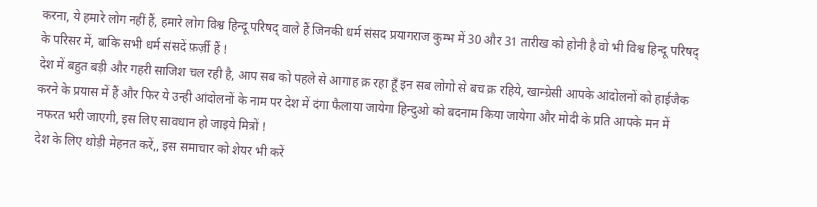करना, ये हमारे लोग नहीं हैं, हमारे लोग विश्व हिन्दू परिषद् वाले हैं जिनकी धर्म संसद प्रयागराज कुम्भ में 30 और 31 तारीख को होनी है वो भी विश्व हिन्दू परिषद् के परिसर में, बाकि सभी धर्म संसदें फ़र्ज़ी हैं !
देश में बहुत बड़ी और गहरी साजिश चल रही है, आप सब को पहले से आगाह क्र रहा हूँ इन सब लोगो से बच क्र रहिये, खान्ग्रेसी आपके आंदोलनों को हाईजैक करने के प्रयास में हैं और फिर ये उन्ही आंदोलनों के नाम पर देश में दंगा फैलाया जायेगा हिन्दुओ को बदनाम किया जायेगा और मोदी के प्रति आपके मन में नफरत भरी जाएगी, इस लिए सावधान हो जाइये मित्रों !
देश के लिए थोड़ी मेहनत करें,, इस समाचार को शेयर भी करें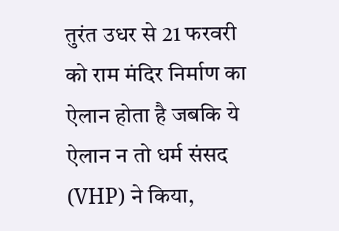तुरंत उधर से 21 फरवरी को राम मंदिर निर्माण का ऐलान होता है जबकि ये ऐलान न तो धर्म संसद (VHP) ने किया,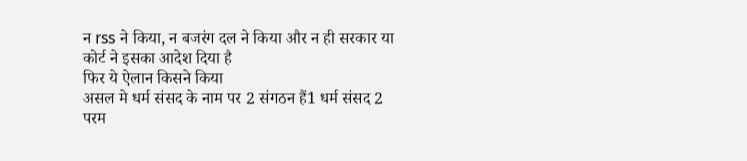न rss ने किया, न बजरंग दल ने किया और न ही सरकार या कोर्ट ने इसका आदेश दिया है
फिर ये ऐलान किसने किया
असल मे धर्म संसद के नाम पर 2 संगठन हैं1 धर्म संसद 2 परम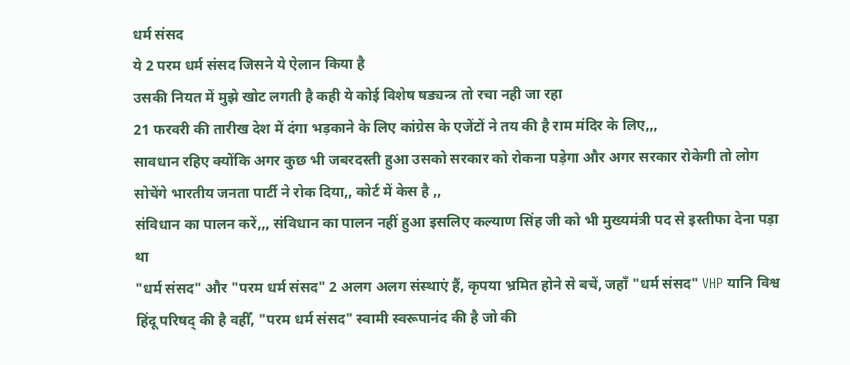धर्म संसद
ये 2 परम धर्म संसद जिसने ये ऐलान किया है
उसकी नियत में मुझे खोट लगती है कही ये कोई विशेष षड्यन्त्र तो रचा नही जा रहा
21 फरवरी की तारीख देश में दंगा भड़काने के लिए कांग्रेस के एजेंटों ने तय की है राम मंदिर के लिए,,,
सावधान रहिए क्योंकि अगर कुछ भी जबरदस्ती हुआ उसको सरकार को रोकना पड़ेगा और अगर सरकार रोकेगी तो लोग सोचेंगे भारतीय जनता पार्टी ने रोक दिया,, कोर्ट में केस है ,,
संविधान का पालन करें,,, संविधान का पालन नहीं हुआ इसलिए कल्याण सिंह जी को भी मुख्यमंत्री पद से इस्तीफा देना पड़ा था
"धर्म संसद" और "परम धर्म संसद" 2 अलग अलग संस्थाएं हैं, कृपया भ्रमित होने से बचें, जहाँ "धर्म संसद" VHP यानि विश्व हिंदू परिषद् की है वहीँ, "परम धर्म संसद" स्वामी स्वरूपानंद की है जो की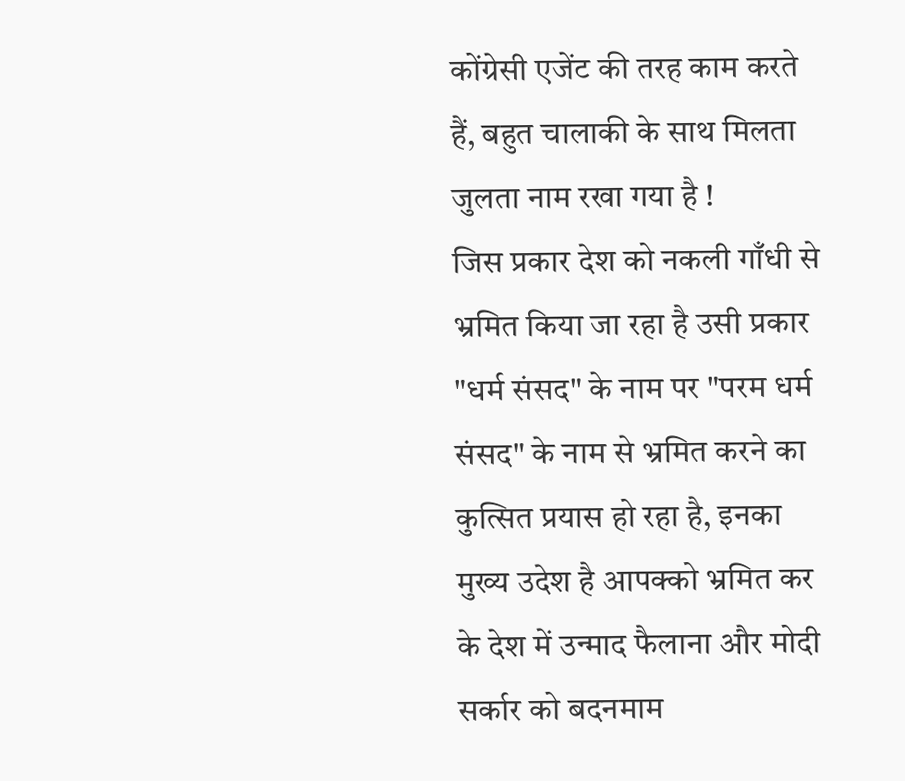कोंग्रेसी एजेंट की तरह काम करते हैं, बहुत चालाकी के साथ मिलता जुलता नाम रखा गया है !
जिस प्रकार देश को नकली गाँधी से भ्रमित किया जा रहा है उसी प्रकार "धर्म संसद" के नाम पर "परम धर्म संसद" के नाम से भ्रमित करने का कुत्सित प्रयास हो रहा है, इनका मुख्य उदेश है आपक्को भ्रमित कर के देश में उन्माद फैलाना और मोदी सर्कार को बदनमाम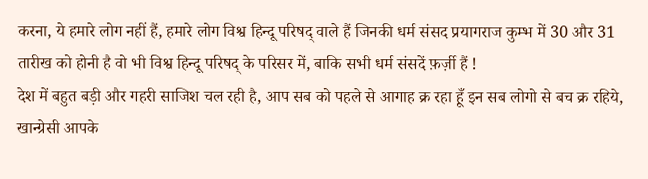करना, ये हमारे लोग नहीं हैं, हमारे लोग विश्व हिन्दू परिषद् वाले हैं जिनकी धर्म संसद प्रयागराज कुम्भ में 30 और 31 तारीख को होनी है वो भी विश्व हिन्दू परिषद् के परिसर में, बाकि सभी धर्म संसदें फ़र्ज़ी हैं !
देश में बहुत बड़ी और गहरी साजिश चल रही है, आप सब को पहले से आगाह क्र रहा हूँ इन सब लोगो से बच क्र रहिये, खान्ग्रेसी आपके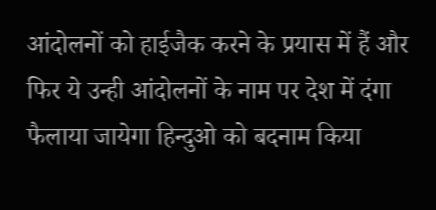आंदोलनों को हाईजैक करने के प्रयास में हैं और फिर ये उन्ही आंदोलनों के नाम पर देश में दंगा फैलाया जायेगा हिन्दुओ को बदनाम किया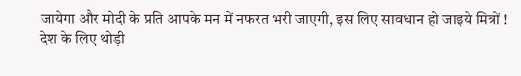जायेगा और मोदी के प्रति आपके मन में नफरत भरी जाएगी, इस लिए सावधान हो जाइये मित्रों !
देश के लिए थोड़ी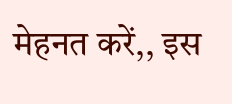मेहनत करें,, इस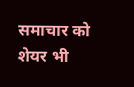समाचार को शेयर भी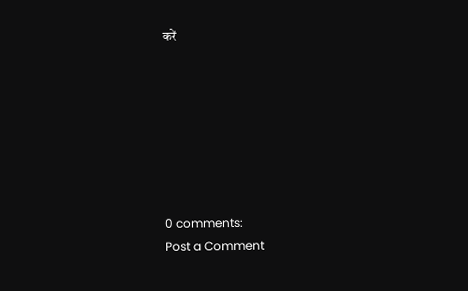करें







0 comments:
Post a Comment